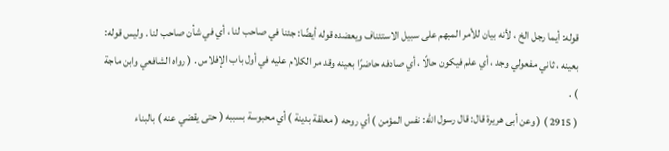قوله: أيما رجل الخ ، لأنه بيان للأمر المبهم على سبيل الاستئناف ويعضده قوله أيضًا: جئنا في صاحب لنا ، أي في شأن صاحب لنا . وليس قوله: بعينه ، ثاني مفعولي وجد ، أي علم فيكون حالًا ، أي صادفه حاضرًا بعينه وقد مر الكلام عليه في أول باب الإفلاس . ( رواه الشافعي وابن ماجة ) .
( 2915 ) ( وعن أبى هريرة قال: قال رسول الله: نفس المؤمن ) أي روحه ( معلقة بدينة ) أي محبوسة بسببه ( حتى يقضي عنه ) بالبناء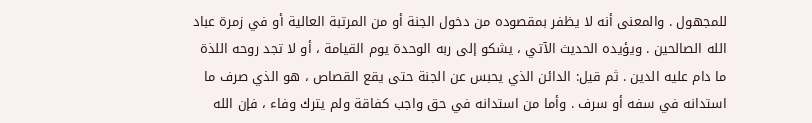للمجهول . والمعنى أنه لا يظفر بمقصوده من دخول الجنة أو من المرتبة العالية أو في زمرة عباد الله الصالحين . ويؤيده الحديث الآتي ، يشكو إلى ربه الوحدة يوم القيامة ، أو لا تجد روحه اللذة ما دام عليه الدين . ثم قيل: الدائن الذي يحبس عن الجنة حتى يقع القصاص ، هو الذي صرف ما استدانه في سفه أو سرف . وأما من استدانه في حق واجب كفاقة ولم يترك وفاء ، فإن الله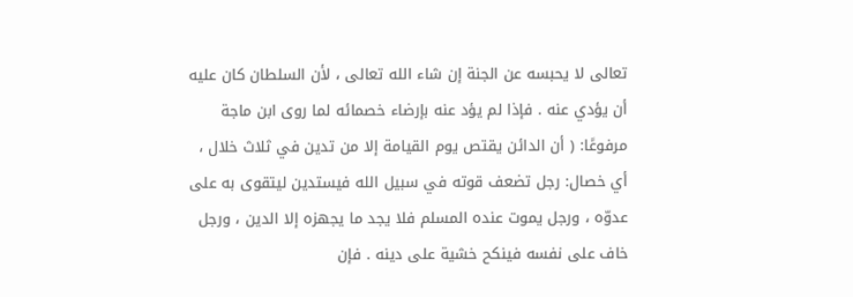تعالى لا يحبسه عن الجنة إن شاء الله تعالى ، لأن السلطان كان عليه أن يؤدي عنه . فإذا لم يؤد عنه بإرضاء خصمائه لما روى ابن ماجة مرفوعًا: ( أن الدائن يقتص يوم القيامة إلا من تدين في ثلاث خلال ، أي خصال: رجل تضعف قوته في سبيل الله فيستدين ليتقوى به على عدوّه ، ورجل يموت عنده المسلم فلا يجد ما يجهزه إلا الدين ، ورجل خاف على نفسه فينكح خشية على دينه . فإن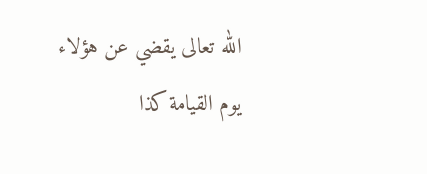الله تعالى يقضي عن هؤلاء يوم القيامة كذا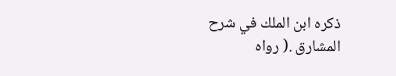ذكره ابن الملك في شرح المشارق .( رواه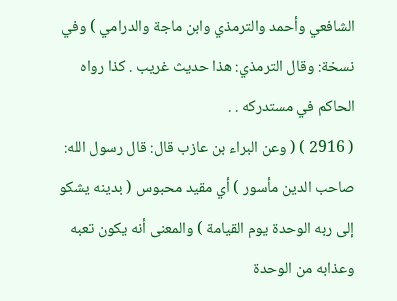الشافعي وأحمد والترمذي وابن ماجة والدرامي ) وفي نسخة: وقال الترمذي: هذا حديث غريب . كذا رواه الحاكم في مستدركه . .
( 2916 ) ( وعن البراء بن عازب قال: قال رسول الله: صاحب الدين مأسور ) أي مقيد محبوس ( بدينه يشكو إلى ربه الوحدة يوم القيامة ) والمعنى أنه يكون تعبه وعذابه من الوحدة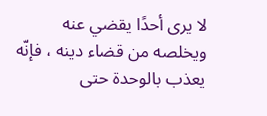لا يرى أحدًا يقضي عنه ويخلصه من قضاء دينه ، فإنّه يعذب بالوحدة حتى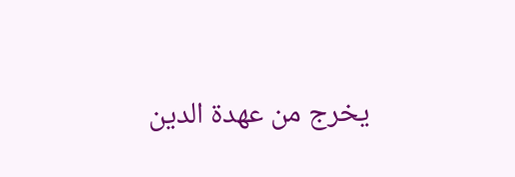يخرج من عهدة الدين